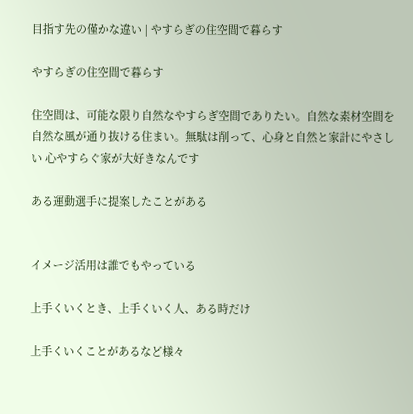目指す先の僅かな違い | やすらぎの住空間で暮らす

やすらぎの住空間で暮らす

住空間は、可能な限り自然なやすらぎ空間でありたい。自然な素材空間を自然な風が通り抜ける住まい。無駄は削って、心身と自然と家計にやさしい 心やすらぐ家が大好きなんです

ある運動選手に提案したことがある


イメージ活用は誰でもやっている

上手くいくとき、上手くいく人、ある時だけ

上手くいくことがあるなど様々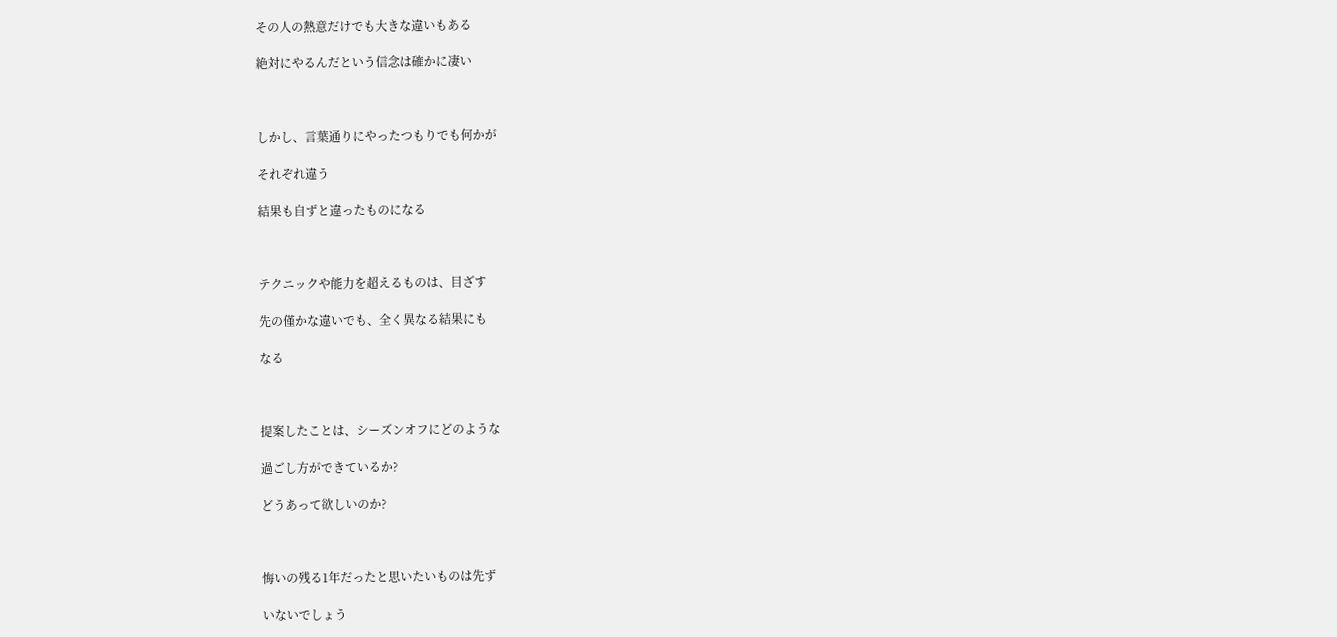その人の熱意だけでも大きな違いもある

絶対にやるんだという信念は確かに凄い



しかし、言葉通りにやったつもりでも何かが

それぞれ違う

結果も自ずと違ったものになる



テクニックや能力を超えるものは、目ざす

先の僅かな違いでも、全く異なる結果にも

なる



提案したことは、シーズンオフにどのような

過ごし方ができているか?

どうあって欲しいのか?



悔いの残る1年だったと思いたいものは先ず

いないでしょう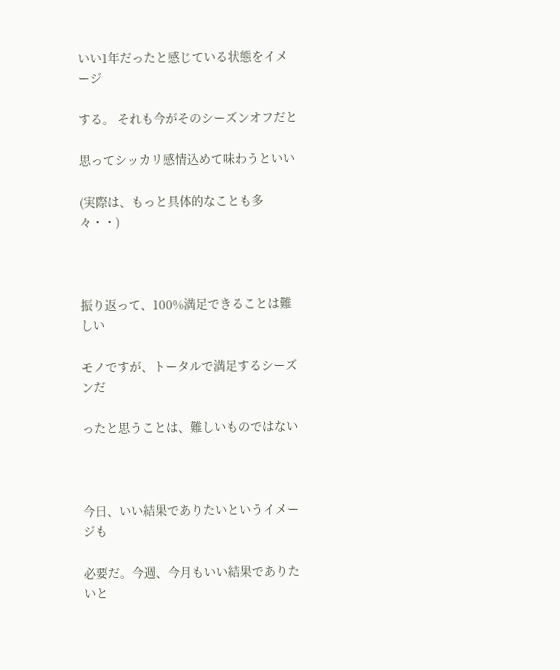いい1年だったと感じている状態をイメージ

する。 それも今がそのシーズンオフだと

思ってシッカリ感情込めて味わうといい

(実際は、もっと具体的なことも多々・・)



振り返って、100%満足できることは難しい

モノですが、トータルで満足するシーズンだ

ったと思うことは、難しいものではない



今日、いい結果でありたいというイメージも

必要だ。今週、今月もいい結果でありたいと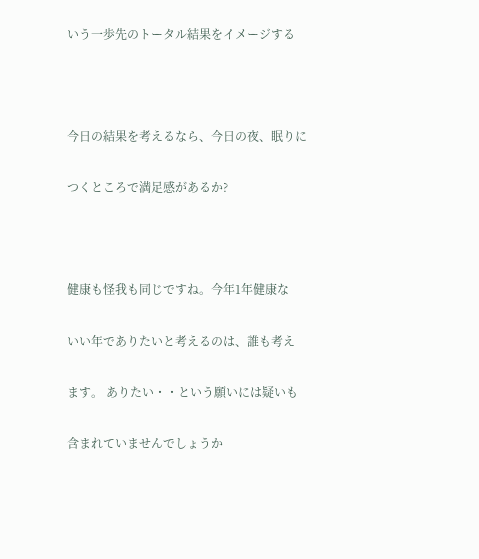いう一歩先のトータル結果をイメージする



今日の結果を考えるなら、今日の夜、眠りに

つくところで満足感があるか?



健康も怪我も同じですね。今年1年健康な

いい年でありたいと考えるのは、誰も考え

ます。 ありたい・・という願いには疑いも

含まれていませんでしょうか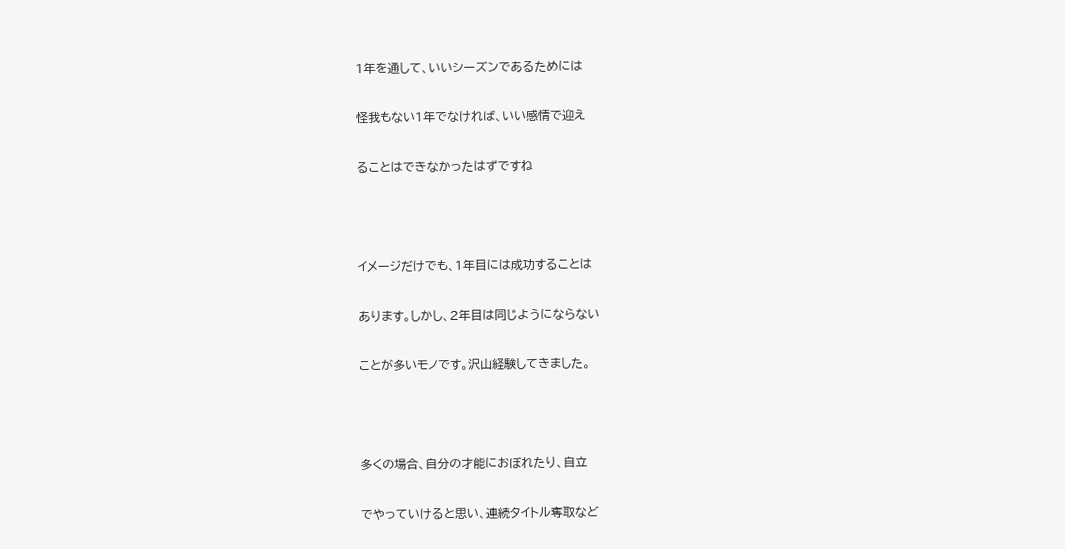1年を通して、いいシーズンであるためには

怪我もない1年でなければ、いい感情で迎え

ることはできなかったはずですね



イメージだけでも、1年目には成功することは

あります。しかし、2年目は同じようにならない

ことが多いモノです。沢山経験してきました。



多くの場合、自分の才能におぼれたり、自立

でやっていけると思い、連続タイトル奪取など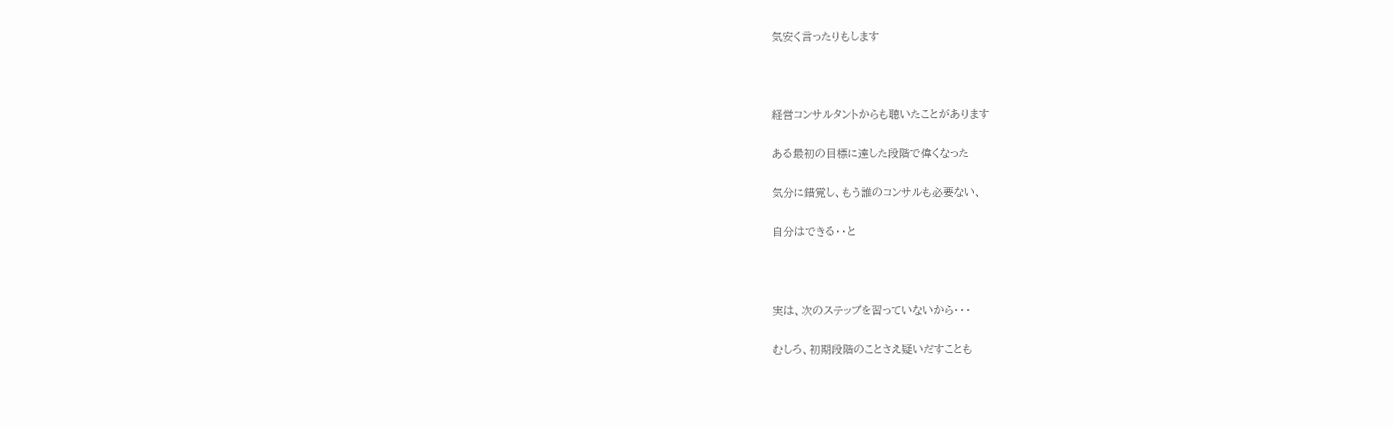気安く言ったりもします



経営コンサルタントからも聴いたことがあります

ある最初の目標に達した段階で偉くなった

気分に錯覚し、もう誰のコンサルも必要ない、

自分はできる・・と



実は、次のステップを習っていないから・・・

むしろ、初期段階のことさえ疑いだすことも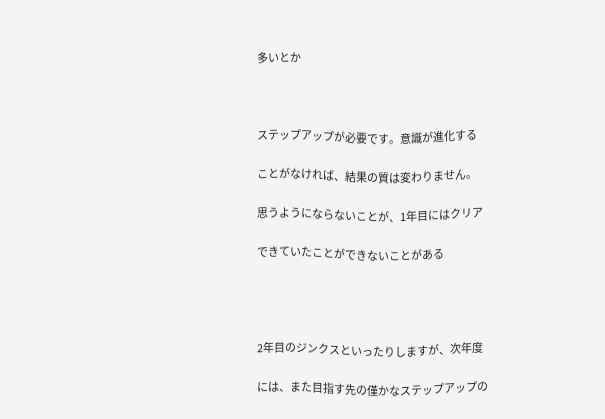多いとか



ステップアップが必要です。意識が進化する

ことがなければ、結果の質は変わりません。

思うようにならないことが、1年目にはクリア

できていたことができないことがある




2年目のジンクスといったりしますが、次年度

には、また目指す先の僅かなステップアップの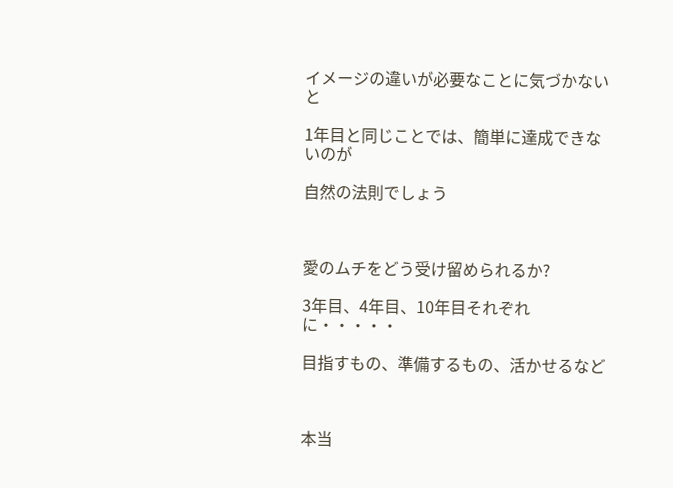イメージの違いが必要なことに気づかないと

1年目と同じことでは、簡単に達成できないのが

自然の法則でしょう



愛のムチをどう受け留められるか?

3年目、4年目、10年目それぞれに・・・・・

目指すもの、準備するもの、活かせるなど



本当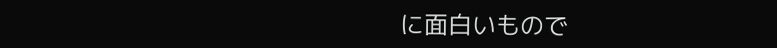に面白いもので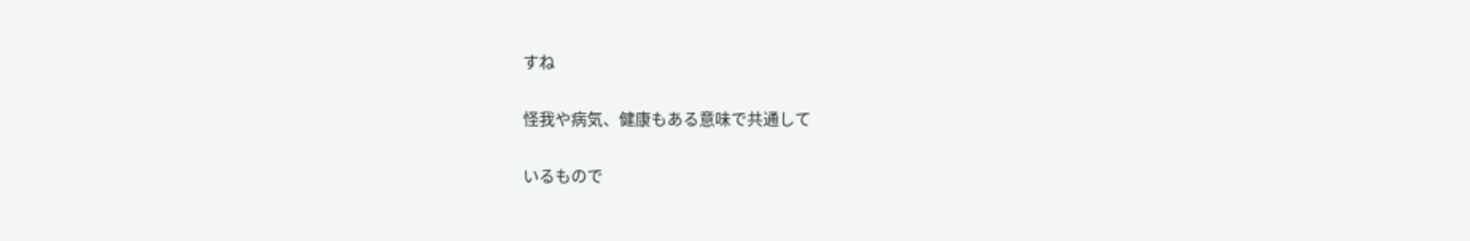すね

怪我や病気、健康もある意味で共通して

いるもので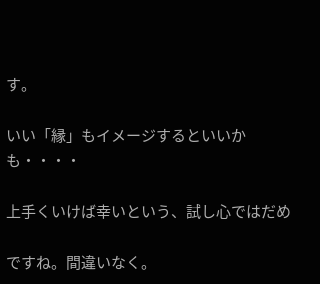す。

いい「縁」もイメージするといいかも・・・・

上手くいけば幸いという、試し心ではだめ

ですね。間違いなく。